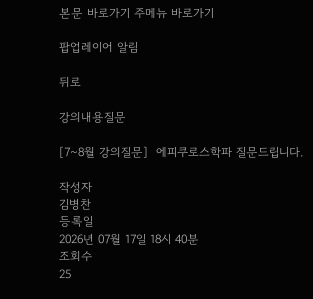본문 바로가기 주메뉴 바로가기

팝업레이어 알림

뒤로

강의내용질문

[7~8월 강의질문]  에피쿠로스학파 질문드립니다.

작성자
김병찬
등록일
2026년 07월 17일 18시 40분
조회수
25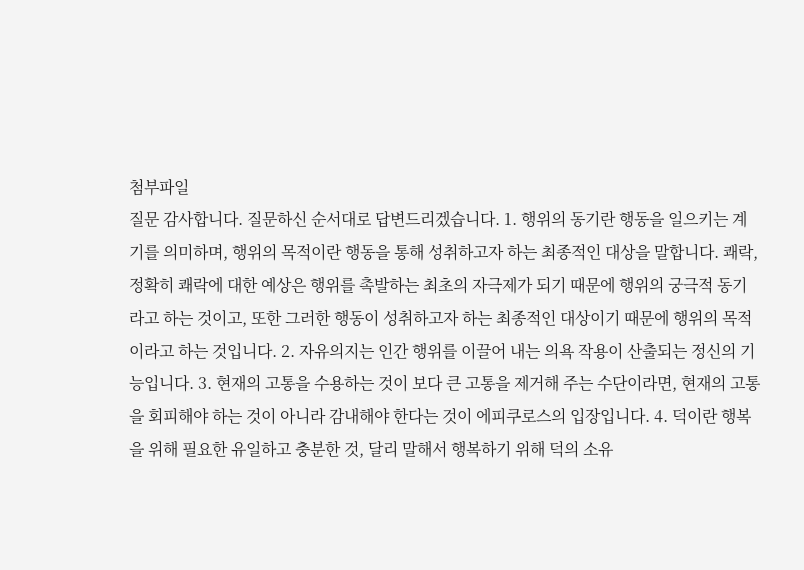첨부파일
질문 감사합니다. 질문하신 순서대로 답변드리겠습니다. 1. 행위의 동기란 행동을 일으키는 계기를 의미하며, 행위의 목적이란 행동을 통해 성취하고자 하는 최종적인 대상을 말합니다. 쾌락, 정확히 쾌락에 대한 예상은 행위를 촉발하는 최초의 자극제가 되기 때문에 행위의 궁극적 동기라고 하는 것이고, 또한 그러한 행동이 성취하고자 하는 최종적인 대상이기 때문에 행위의 목적이라고 하는 것입니다. 2. 자유의지는 인간 행위를 이끌어 내는 의욕 작용이 산출되는 정신의 기능입니다. 3. 현재의 고통을 수용하는 것이 보다 큰 고통을 제거해 주는 수단이라면, 현재의 고통을 회피해야 하는 것이 아니라 감내해야 한다는 것이 에피쿠로스의 입장입니다. 4. 덕이란 행복을 위해 필요한 유일하고 충분한 것, 달리 말해서 행복하기 위해 덕의 소유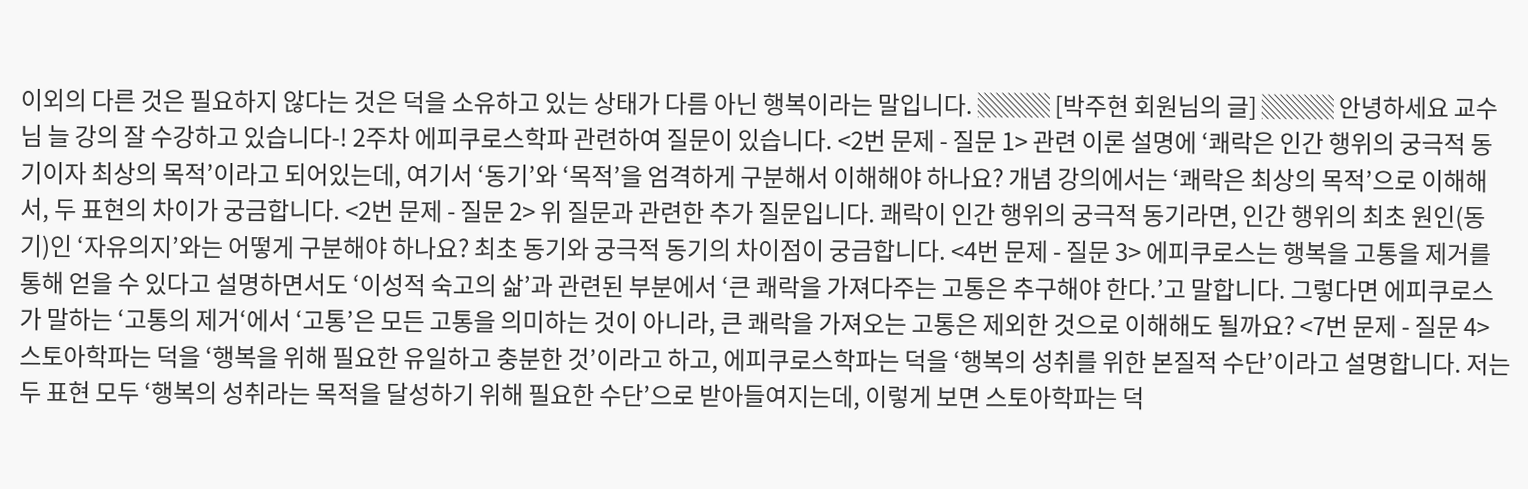이외의 다른 것은 필요하지 않다는 것은 덕을 소유하고 있는 상태가 다름 아닌 행복이라는 말입니다. ▒▒▒ [박주현 회원님의 글] ▒▒▒ 안녕하세요 교수님 늘 강의 잘 수강하고 있습니다-! 2주차 에피쿠로스학파 관련하여 질문이 있습니다. <2번 문제 - 질문 1> 관련 이론 설명에 ‘쾌락은 인간 행위의 궁극적 동기이자 최상의 목적’이라고 되어있는데, 여기서 ‘동기’와 ‘목적’을 엄격하게 구분해서 이해해야 하나요? 개념 강의에서는 ‘쾌락은 최상의 목적’으로 이해해서, 두 표현의 차이가 궁금합니다. <2번 문제 - 질문 2> 위 질문과 관련한 추가 질문입니다. 쾌락이 인간 행위의 궁극적 동기라면, 인간 행위의 최초 원인(동기)인 ‘자유의지’와는 어떻게 구분해야 하나요? 최초 동기와 궁극적 동기의 차이점이 궁금합니다. <4번 문제 - 질문 3> 에피쿠로스는 행복을 고통을 제거를 통해 얻을 수 있다고 설명하면서도 ‘이성적 숙고의 삶’과 관련된 부분에서 ‘큰 쾌락을 가져다주는 고통은 추구해야 한다.’고 말합니다. 그렇다면 에피쿠로스가 말하는 ‘고통의 제거‘에서 ‘고통’은 모든 고통을 의미하는 것이 아니라, 큰 쾌락을 가져오는 고통은 제외한 것으로 이해해도 될까요? <7번 문제 - 질문 4> 스토아학파는 덕을 ‘행복을 위해 필요한 유일하고 충분한 것’이라고 하고, 에피쿠로스학파는 덕을 ‘행복의 성취를 위한 본질적 수단’이라고 설명합니다. 저는 두 표현 모두 ‘행복의 성취라는 목적을 달성하기 위해 필요한 수단’으로 받아들여지는데, 이렇게 보면 스토아학파는 덕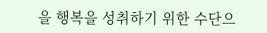을 행복을 성취하기 위한 수단으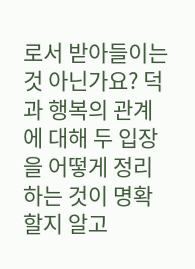로서 받아들이는 것 아닌가요? 덕과 행복의 관계에 대해 두 입장을 어떻게 정리하는 것이 명확할지 알고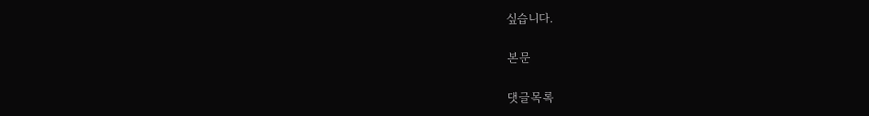싶습니다.

본문

댓글목록